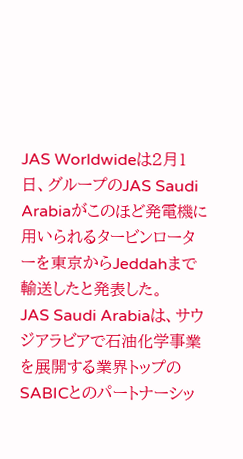JAS Worldwideは2月1日、グループのJAS Saudi Arabiaがこのほど発電機に用いられるタービンローターを東京からJeddahまで輸送したと発表した。
JAS Saudi Arabiaは、サウジアラビアで石油化学事業を展開する業界トップのSABICとのパートナーシッ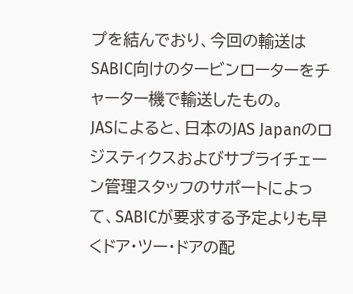プを結んでおり、今回の輸送はSABIC向けのタービンローターをチャーター機で輸送したもの。
JASによると、日本のJAS Japanのロジスティクスおよびサプライチェーン管理スタッフのサポートによって、SABICが要求する予定よりも早くドア・ツー・ドアの配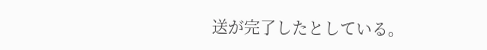送が完了したとしている。